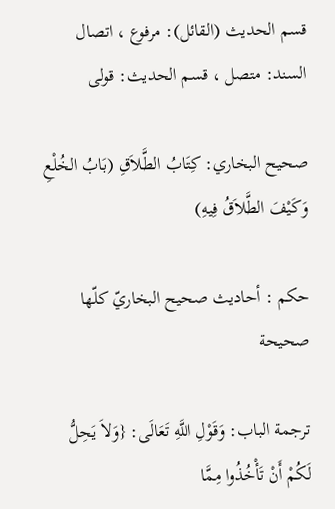قسم الحديث (القائل): مرفوع ، اتصال السند: متصل ، قسم الحديث: قولی

صحيح البخاري: كِتَابُ الطَّلاَقِ (بَابُ الخُلْعِ وَكَيْفَ الطَّلاَقُ فِيهِ)

حکم : أحاديث صحيح البخاريّ كلّها صحيحة

ترجمة الباب: وَقَوْلِ اللَّهِ تَعَالَى: {وَلاَ يَحِلُّ لَكُمْ أَنْ تَأْخُذُوا مِمَّا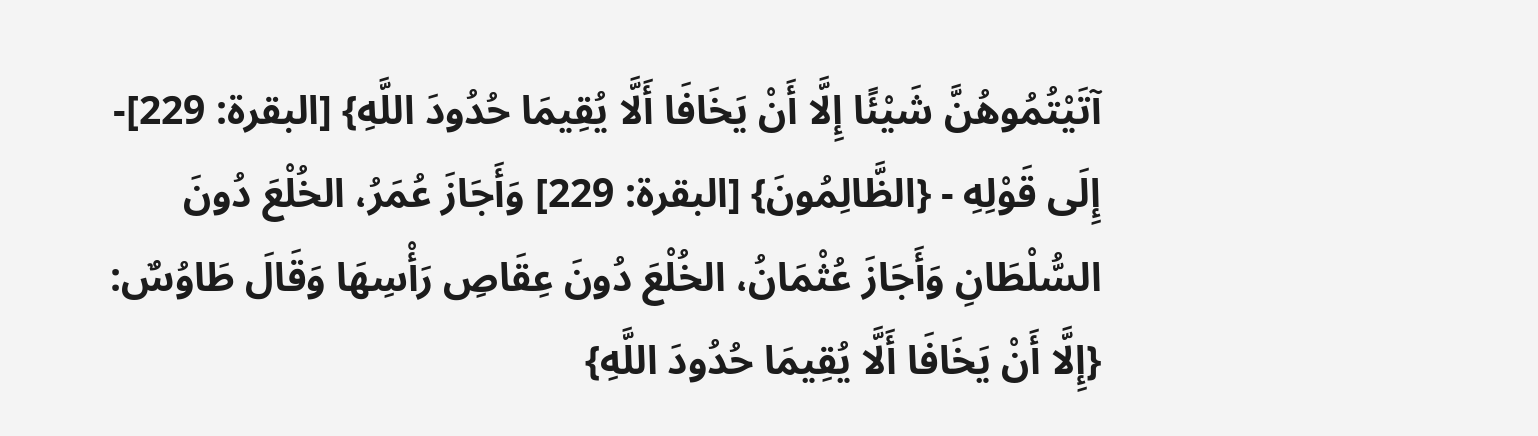آتَيْتُمُوهُنَّ شَيْئًا إِلَّا أَنْ يَخَافَا أَلَّا يُقِيمَا حُدُودَ اللَّهِ} [البقرة: 229]- إِلَى قَوْلِهِ - {الظَّالِمُونَ} [البقرة: 229] وَأَجَازَ عُمَرُ، الخُلْعَ دُونَ السُّلْطَانِ وَأَجَازَ عُثْمَانُ، الخُلْعَ دُونَ عِقَاصِ رَأْسِهَا وَقَالَ طَاوُسٌ: {إِلَّا أَنْ يَخَافَا أَلَّا يُقِيمَا حُدُودَ اللَّهِ}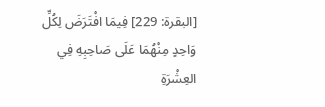[البقرة: 229] فِيمَا افْتَرَضَ لِكُلِّ وَاحِدٍ مِنْهُمَا عَلَى صَاحِبِهِ فِي العِشْرَةِ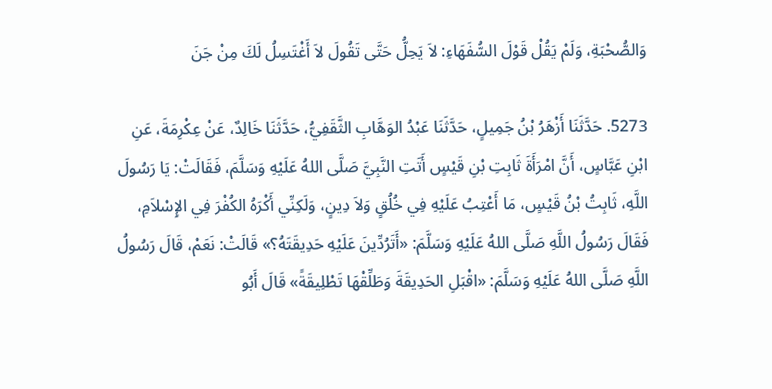وَالصُّحْبَةِ، وَلَمْ يَقُلْ قَوْلَ السُّفَهَاءِ: لاَ يَحِلُّ حَتَّى تَقُولَ لاَ أَغْتَسِلُ لَكَ مِنْ جَنَ

5273. حَدَّثَنَا أَزْهَرُ بْنُ جَمِيلٍ، حَدَّثَنَا عَبْدُ الوَهَّابِ الثَّقَفِيُّ، حَدَّثَنَا خَالِدٌ، عَنْ عِكْرِمَةَ، عَنِ ابْنِ عَبَّاسٍ، أَنَّ امْرَأَةَ ثَابِتِ بْنِ قَيْسٍ أَتَتِ النَّبِيَّ صَلَّى اللهُ عَلَيْهِ وَسَلَّمَ، فَقَالَتْ: يَا رَسُولَ اللَّهِ، ثَابِتُ بْنُ قَيْسٍ، مَا أَعْتِبُ عَلَيْهِ فِي خُلُقٍ وَلاَ دِينٍ، وَلَكِنِّي أَكْرَهُ الكُفْرَ فِي الإِسْلاَمِ، فَقَالَ رَسُولُ اللَّهِ صَلَّى اللهُ عَلَيْهِ وَسَلَّمَ: «أَتَرُدِّينَ عَلَيْهِ حَدِيقَتَهُ؟» قَالَتْ: نَعَمْ، قَالَ رَسُولُ اللَّهِ صَلَّى اللهُ عَلَيْهِ وَسَلَّمَ: «اقْبَلِ الحَدِيقَةَ وَطَلِّقْهَا تَطْلِيقَةً» قَالَ أَبُو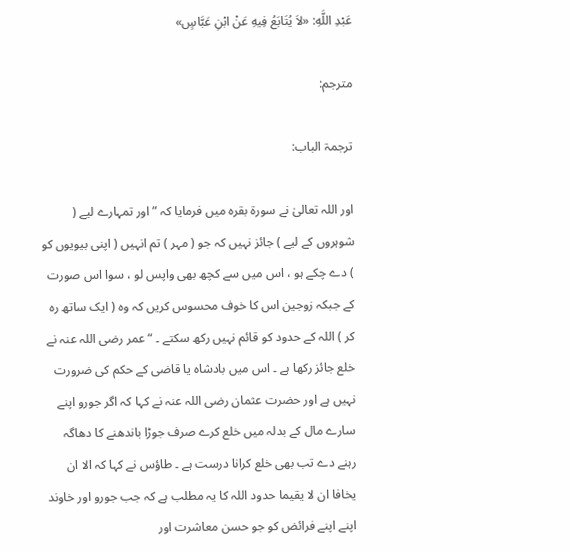عَبْدِ اللَّهِ: «لاَ يُتَابَعُ فِيهِ عَنْ ابْنِ عَبَّاسٍ»

مترجم:

ترجمۃ الباب:

اور اللہ تعالیٰ نے سورۃ بقرہ میں فرمایا کہ ” اور تمہارے لیے ( شوہروں کے لیے ) جائز نہیں کہ جو ( مہر ) تم انہیں ( اپنی بیویوں کو ) دے چکے ہو ، اس میں سے کچھ بھی واپس لو ، سوا اس صورت کے جبکہ زوجین اس کا خوف محسوس کریں کہ وہ ( ایک ساتھ رہ کر ) اللہ کے حدود کو قائم نہیں رکھ سکتے ۔ “ عمر رضی اللہ عنہ نے خلع جائز رکھا ہے ۔ اس میں بادشاہ یا قاضی کے حکم کی ضرورت نہیں ہے اور حضرت عثمان رضی اللہ عنہ نے کہا کہ اگر جورو اپنے سارے مال کے بدلہ میں خلع کرے صرف جوڑا باندھنے کا دھاگہ رہنے دے تب بھی خلع کرانا درست ہے ۔ طاؤس نے کہا کہ الا ان یخافا ان لا یقیما حدود اللہ کا یہ مطلب ہے کہ جب جورو اور خاوند اپنے اپنے فرائض کو جو حسن معاشرت اور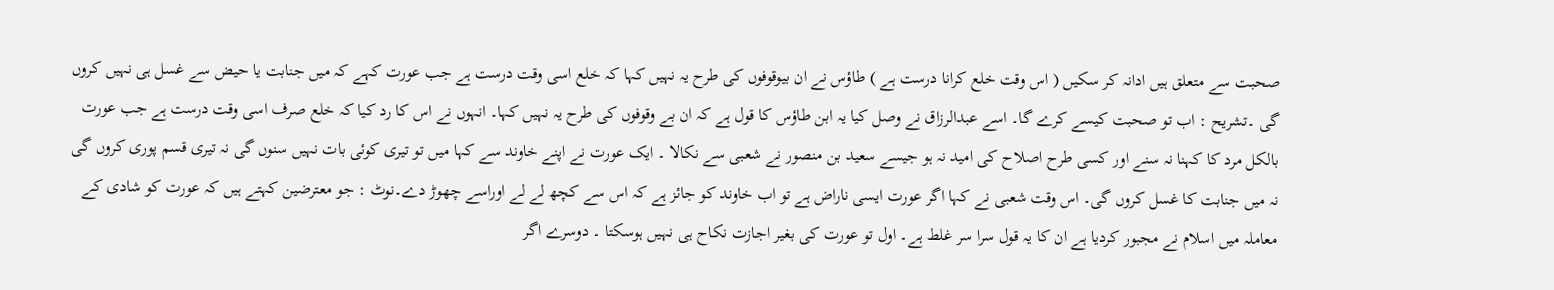صحبت سے متعلق ہیں ادانہ کر سکیں ( اس وقت خلع کرانا درست ہے ) طاؤس نے ان بیوقوفوں کی طرح یہ نہیں کہا کہ خلع اسی وقت درست ہے جب عورت کہے کہ میں جنابت یا حیض سے غسل ہی نہیں کروں گی ۔تشریح : اب تو صحبت کیسے کرے گا۔ اسے عبدالرزاق نے وصل کیا یہ ابن طاؤس کا قول ہے کہ ان بے وقوفوں کی طرح یہ نہیں کہا۔ انہوں نے اس کا رد کیا کہ خلع صرف اسی وقت درست ہے جب عورت بالکل مرد کا کہنا نہ سنے اور کسی طرح اصلاح کی امید نہ ہو جیسے سعید بن منصور نے شعبی سے نکالا ۔ ایک عورت نے اپنے خاوند سے کہا میں تو تیری کوئی بات نہیں سنوں گی نہ تیری قسم پوری کروں گی نہ میں جنابت کا غسل کروں گی۔ اس وقت شعبی نے کہا اگر عورت ایسی ناراض ہے تو اب خاوند کو جائز ہے کہ اس سے کچھ لے لے اوراسے چھوڑ دے۔نوٹ : جو معترضین کہتے ہیں کہ عورت کو شادی کے معاملہ میں اسلام نے مجبور کردیا ہے ان کا یہ قول سرا سر غلط ہے۔ اول تو عورت کی بغیر اجازت نکاح ہی نہیں ہوسکتا ۔ دوسرے اگر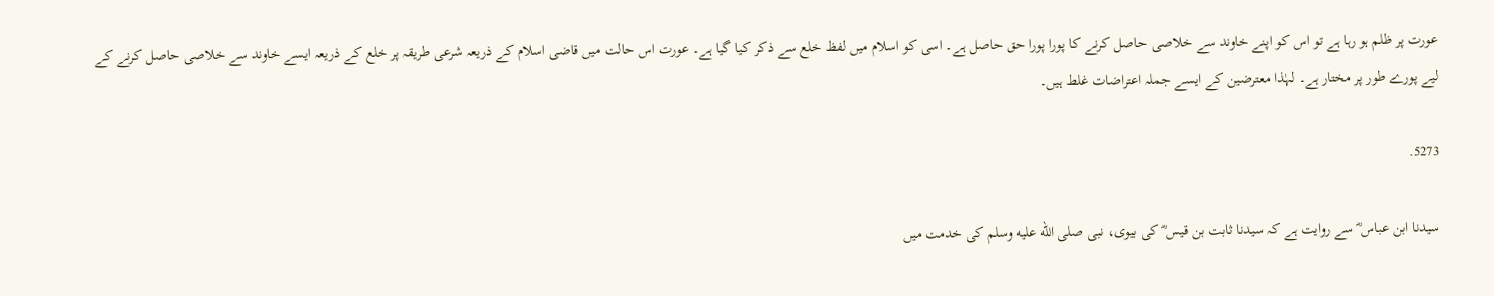عورت پر ظلم ہو رہا ہے تو اس کو اپنے خاوند سے خلاصی حاصل کرنے کا پورا پورا حق حاصل ہے۔ اسی کو اسلام میں لفظ خلع سے ذکر کیا گیا ہے۔ عورت اس حالت میں قاضی اسلام کے ذریعہ شرعی طریقہ پر خلع کے ذریعہ ایسے خاوند سے خلاصی حاصل کرنے کے لیے پورے طور پر مختار ہے۔ لہٰذا معترضین کے ایسے جملہ اعتراضات غلط ہیں۔

5273.

سیدنا ابن عباس ؓ سے روایت ہے کہ سیدنا ثابت بن قیس ؓ کی بیوی، نبی صلى الله عليه وسلم کی خدمت میں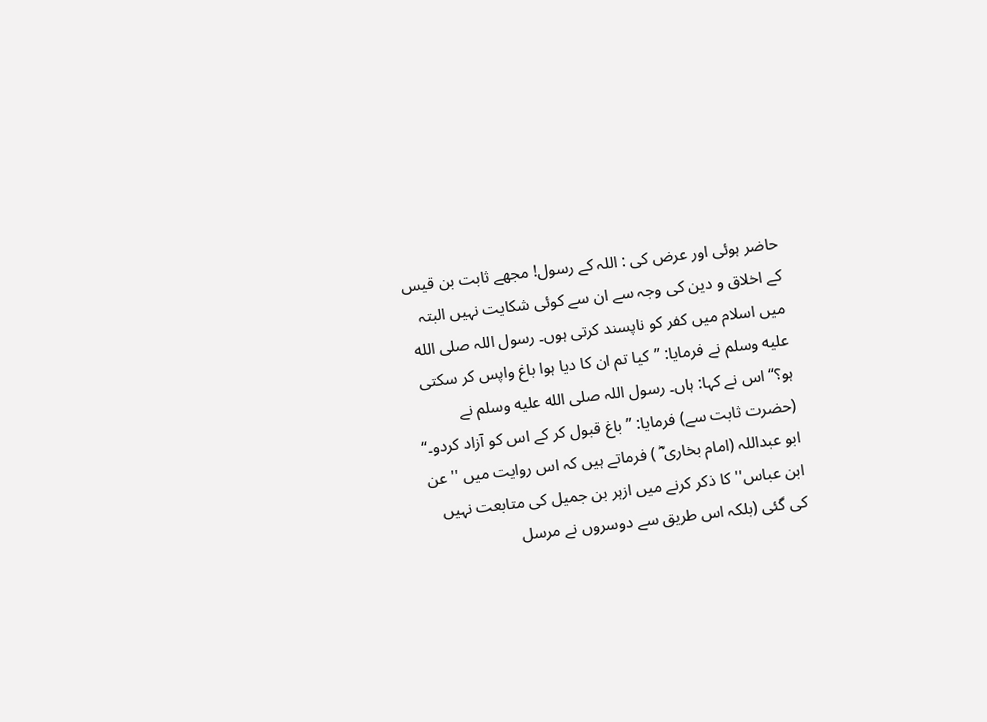حاضر ہوئی اور عرض کی : اللہ کے رسول! مجھے ثابت بن قیس کے اخلاق و دین کی وجہ سے ان سے کوئی شکایت نہیں البتہ میں اسلام میں کفر کو ناپسند کرتی ہوں۔ رسول اللہ صلى الله عليه وسلم نے فرمایا: ”کیا تم ان کا دیا ہوا باغ واپس کر سکتی ہو؟“ اس نے کہا: ہاں۔ رسول اللہ صلى الله عليه وسلم نے (حضرت ثابت سے) فرمایا: ”باغ قبول کر کے اس کو آزاد کردو۔“ ابو عبداللہ (امام بخاری ؓ ) فرماتے ہیں کہ اس روایت میں ''عن ابن عباس'' کا ذکر کرنے میں ازہر بن جمیل کی متابعت نہیں کی گئی (بلکہ اس طریق سے دوسروں نے مرسل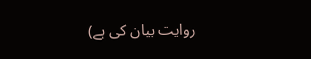روایت بیان کی ہے)